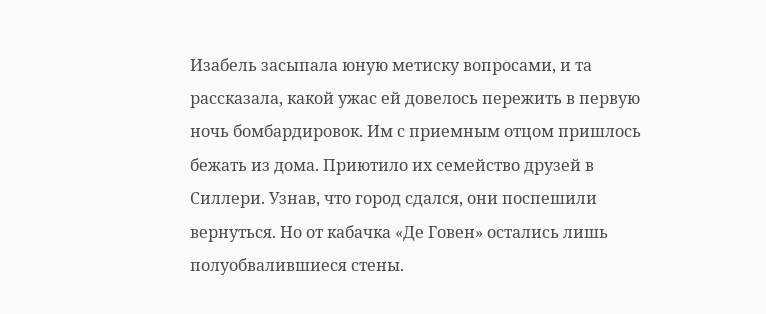Изабель засыпала юную метиску вопросами, и та рассказала, какой ужас ей довелось пережить в первую ночь бомбардировок. Им с приемным отцом пришлось бежать из дома. Приютило их семейство друзей в Силлери. Узнав, что город сдался, они поспешили вернуться. Но от кабачка «Де Говен» остались лишь полуобвалившиеся стены.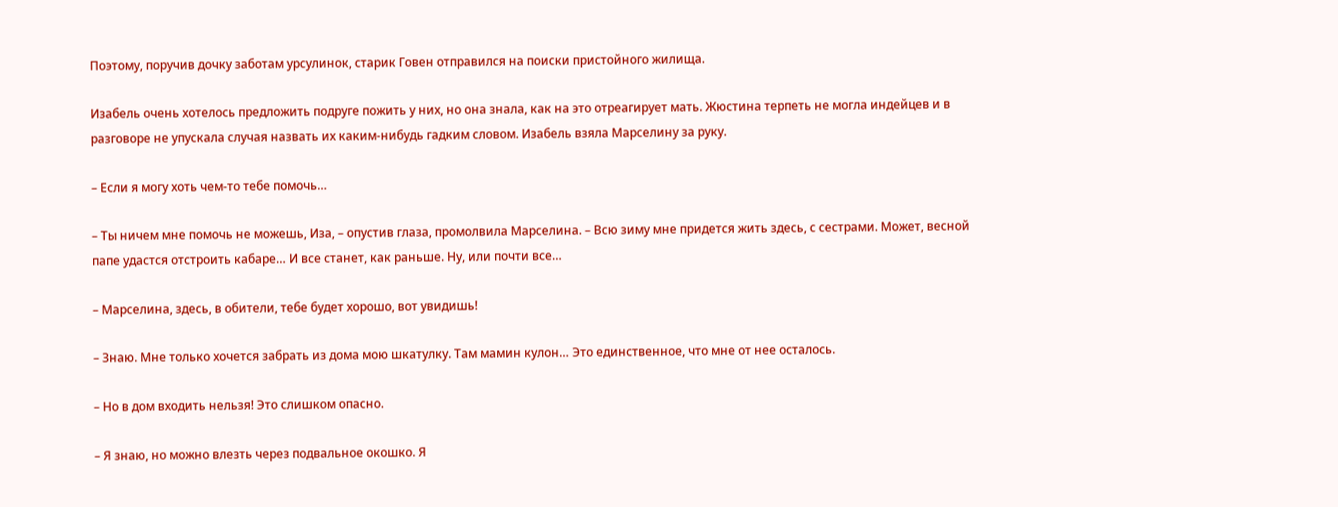Поэтому, поручив дочку заботам урсулинок, старик Говен отправился на поиски пристойного жилища.

Изабель очень хотелось предложить подруге пожить у них, но она знала, как на это отреагирует мать. Жюстина терпеть не могла индейцев и в разговоре не упускала случая назвать их каким-нибудь гадким словом. Изабель взяла Марселину за руку.

– Если я могу хоть чем-то тебе помочь…

– Ты ничем мне помочь не можешь, Иза, – опустив глаза, промолвила Марселина. – Всю зиму мне придется жить здесь, с сестрами. Может, весной папе удастся отстроить кабаре… И все станет, как раньше. Ну, или почти все…

– Марселина, здесь, в обители, тебе будет хорошо, вот увидишь!

– Знаю. Мне только хочется забрать из дома мою шкатулку. Там мамин кулон… Это единственное, что мне от нее осталось.

– Но в дом входить нельзя! Это слишком опасно.

– Я знаю, но можно влезть через подвальное окошко. Я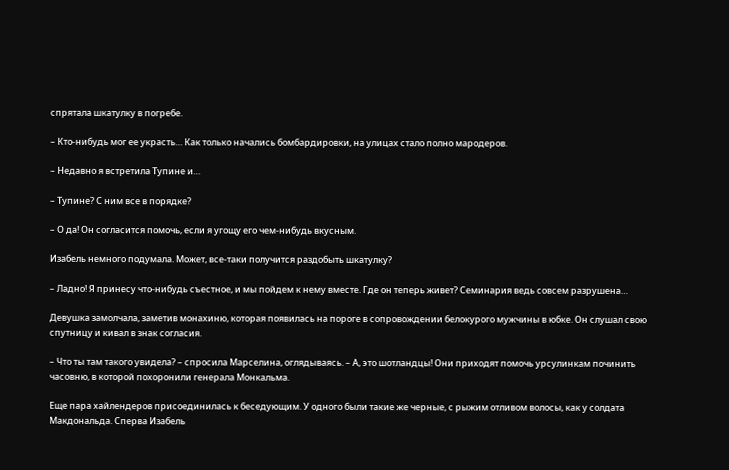спрятала шкатулку в погребе.

– Кто-нибудь мог ее украсть… Как только начались бомбардировки, на улицах стало полно мародеров.

– Недавно я встретила Тупине и…

– Тупине? С ним все в порядке?

– О да! Он согласится помочь, если я угощу его чем-нибудь вкусным.

Изабель немного подумала. Может, все-таки получится раздобыть шкатулку?

– Ладно! Я принесу что-нибудь съестное, и мы пойдем к нему вместе. Где он теперь живет? Семинария ведь совсем разрушена…

Девушка замолчала, заметив монахиню, которая появилась на пороге в сопровождении белокурого мужчины в юбке. Он слушал свою спутницу и кивал в знак согласия.

– Что ты там такого увидела? – спросила Марселина, оглядываясь. – А, это шотландцы! Они приходят помочь урсулинкам починить часовню, в которой похоронили генерала Монкальма.

Еще пара хайлендеров присоединилась к беседующим. У одного были такие же черные, с рыжим отливом волосы, как у солдата Макдональда. Сперва Изабель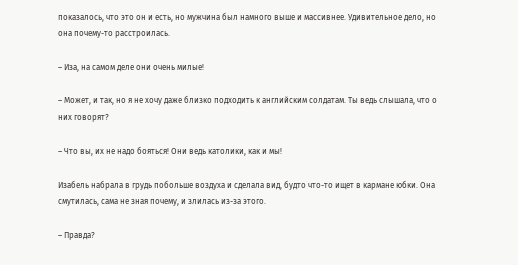показалось, что это он и есть, но мужчина был намного выше и массивнее. Удивительное дело, но она почему-то расстроилась.

– Иза, на самом деле они очень милые!

– Может, и так, но я не хочу даже близко подходить к английским солдатам. Ты ведь слышала, что о них говорят?

– Что вы, их не надо бояться! Они ведь католики, как и мы!

Изабель набрала в грудь побольше воздуха и сделала вид, будто что-то ищет в кармане юбки. Она смутилась, сама не зная почему, и злилась из-за этого.

– Правда?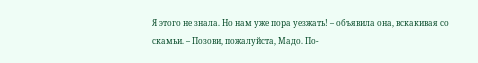Я этого не знала. Но нам уже пора уезжать! – объявила она, вскакивая со скамьи. – Позови, пожалуйста, Мадо. По-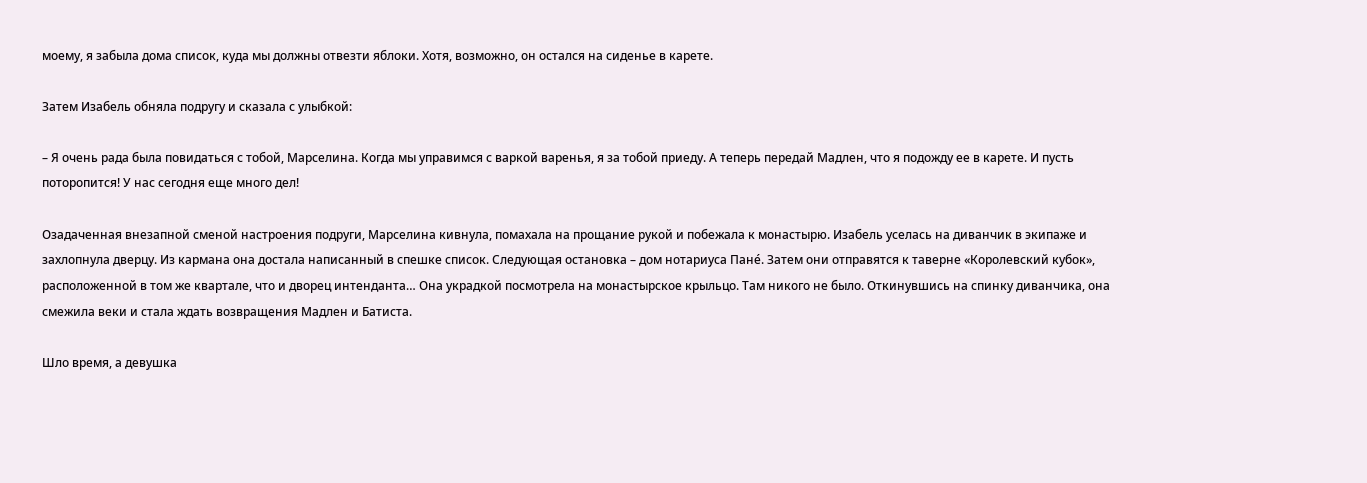моему, я забыла дома список, куда мы должны отвезти яблоки. Хотя, возможно, он остался на сиденье в карете.

Затем Изабель обняла подругу и сказала с улыбкой:

– Я очень рада была повидаться с тобой, Марселина. Когда мы управимся с варкой варенья, я за тобой приеду. А теперь передай Мадлен, что я подожду ее в карете. И пусть поторопится! У нас сегодня еще много дел!

Озадаченная внезапной сменой настроения подруги, Марселина кивнула, помахала на прощание рукой и побежала к монастырю. Изабель уселась на диванчик в экипаже и захлопнула дверцу. Из кармана она достала написанный в спешке список. Следующая остановка – дом нотариуса Пане́. Затем они отправятся к таверне «Королевский кубок», расположенной в том же квартале, что и дворец интенданта… Она украдкой посмотрела на монастырское крыльцо. Там никого не было. Откинувшись на спинку диванчика, она смежила веки и стала ждать возвращения Мадлен и Батиста.

Шло время, а девушка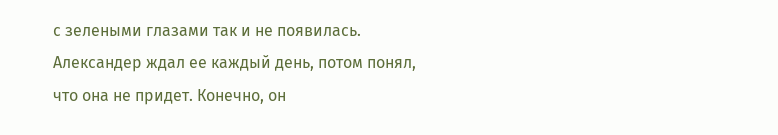с зелеными глазами так и не появилась. Александер ждал ее каждый день, потом понял, что она не придет. Конечно, он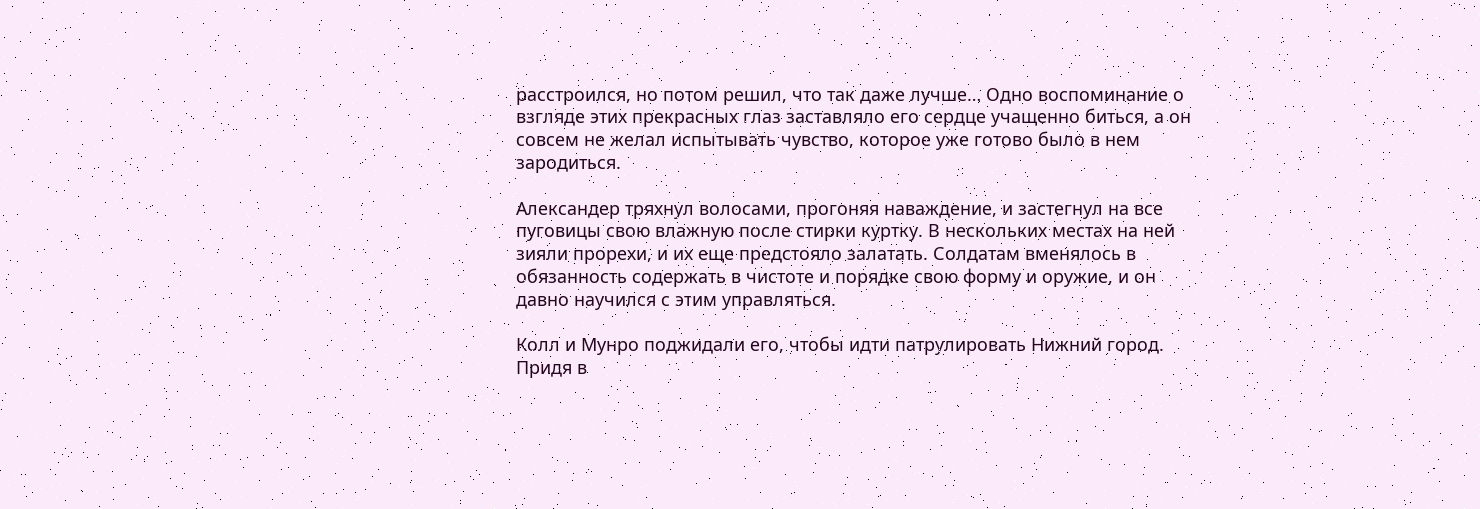расстроился, но потом решил, что так даже лучше… Одно воспоминание о взгляде этих прекрасных глаз заставляло его сердце учащенно биться, а он совсем не желал испытывать чувство, которое уже готово было в нем зародиться.

Александер тряхнул волосами, прогоняя наваждение, и застегнул на все пуговицы свою влажную после стирки куртку. В нескольких местах на ней зияли прорехи, и их еще предстояло залатать. Солдатам вменялось в обязанность содержать в чистоте и порядке свою форму и оружие, и он давно научился с этим управляться.

Колл и Мунро поджидали его, чтобы идти патрулировать Нижний город. Придя в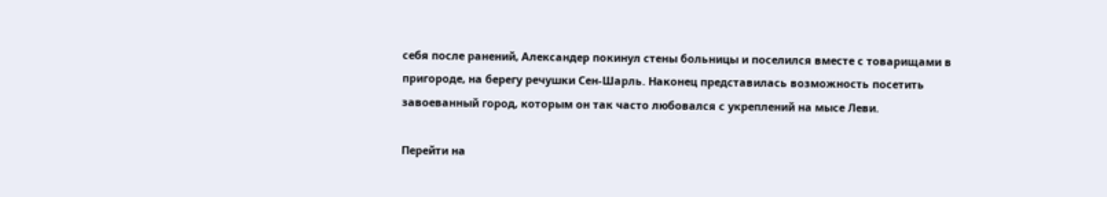себя после ранений, Александер покинул стены больницы и поселился вместе с товарищами в пригороде, на берегу речушки Сен-Шарль. Наконец представилась возможность посетить завоеванный город, которым он так часто любовался с укреплений на мысе Леви.

Перейти на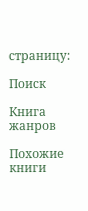страницу:

Поиск

Книга жанров

Похожие книги